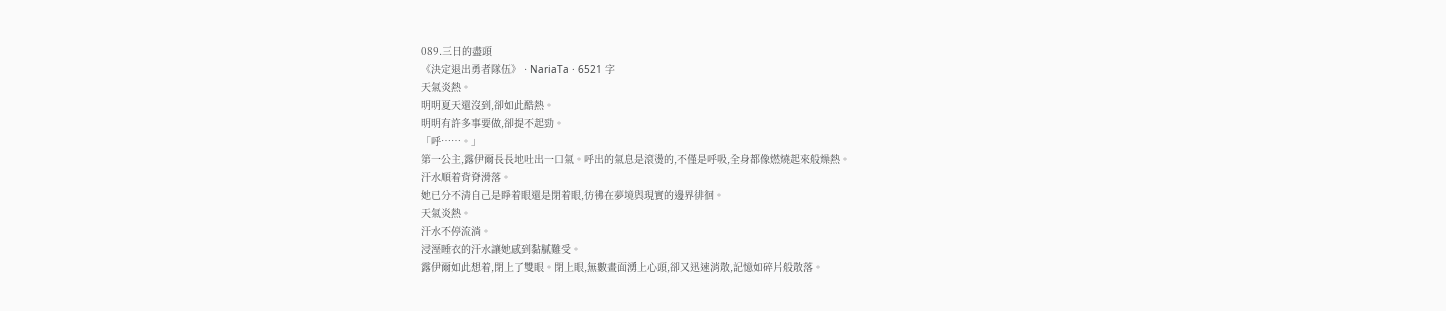089.三日的盡頭
《決定退出勇者隊伍》 · NariaTa · 6521 字
天氣炎熱。
明明夏天還沒到,卻如此酷熱。
明明有許多事要做,卻提不起勁。
「呼⋯⋯。」
第一公主,露伊爾長長地吐出一口氣。呼出的氣息是滾燙的,不僅是呼吸,全身都像燃燒起來般燥熱。
汗水順着背脊滑落。
她已分不清自己是睜着眼還是閉着眼,彷彿在夢境與現實的邊界徘徊。
天氣炎熱。
汗水不停流淌。
浸溼睡衣的汗水讓她感到黏膩難受。
露伊爾如此想着,閉上了雙眼。閉上眼,無數畫面湧上心頭,卻又迅速消散,記憶如碎片般散落。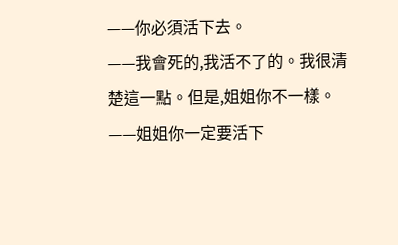——你必須活下去。
——我會死的,我活不了的。我很清楚這一點。但是,姐姐你不一樣。
——姐姐你一定要活下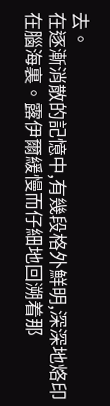去。
在逐漸消散的記憶中,有幾段格外鮮明,深深地烙印在腦海裏。露伊爾緩慢而仔細地回溯着那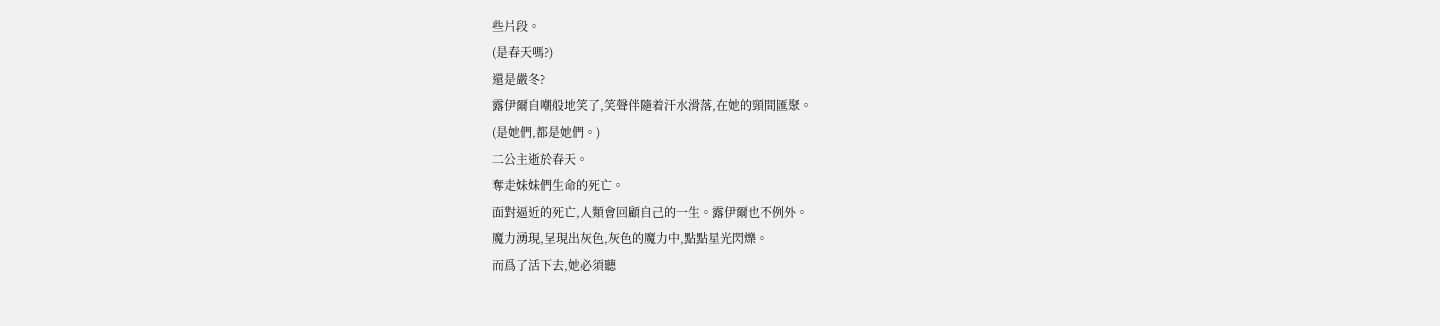些片段。
(是春天嗎?)
還是嚴冬?
露伊爾自嘲般地笑了,笑聲伴隨着汗水滑落,在她的頸間匯聚。
(是她們,都是她們。)
二公主逝於春天。
奪走妹妹們生命的死亡。
面對逼近的死亡,人類會回顧自己的一生。露伊爾也不例外。
魔力湧現,呈現出灰色,灰色的魔力中,點點星光閃爍。
而爲了活下去,她必須聽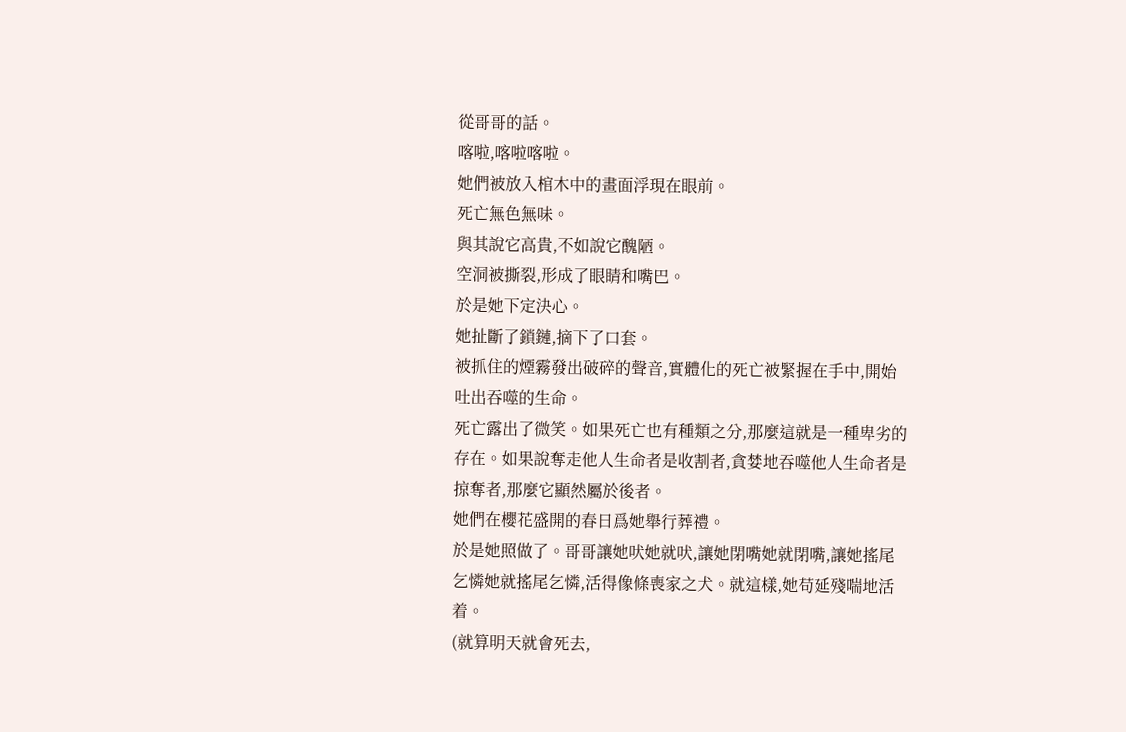從哥哥的話。
喀啦,喀啦喀啦。
她們被放入棺木中的畫面浮現在眼前。
死亡無色無味。
與其說它高貴,不如說它醜陋。
空洞被撕裂,形成了眼睛和嘴巴。
於是她下定決心。
她扯斷了鎖鏈,摘下了口套。
被抓住的煙霧發出破碎的聲音,實體化的死亡被緊握在手中,開始吐出吞噬的生命。
死亡露出了微笑。如果死亡也有種類之分,那麼這就是一種卑劣的存在。如果說奪走他人生命者是收割者,貪婪地吞噬他人生命者是掠奪者,那麼它顯然屬於後者。
她們在櫻花盛開的春日爲她舉行葬禮。
於是她照做了。哥哥讓她吠她就吠,讓她閉嘴她就閉嘴,讓她搖尾乞憐她就搖尾乞憐,活得像條喪家之犬。就這樣,她苟延殘喘地活着。
(就算明天就會死去,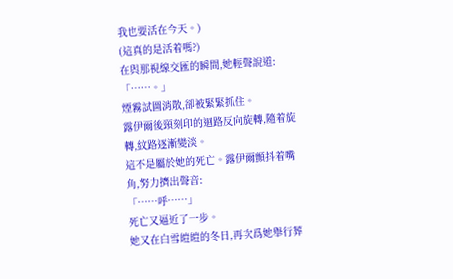我也要活在今天。)
(這真的是活着嗎?)
在與那視線交匯的瞬間,她輕聲說道:
「⋯⋯。」
煙霧試圖消散,卻被緊緊抓住。
露伊爾後頸刻印的迴路反向旋轉,隨着旋轉,紋路逐漸變淡。
這不是屬於她的死亡。露伊爾顫抖着嘴角,努力擠出聲音:
「……呼……」
死亡又逼近了一步。
她又在白雪皚皚的冬日,再次爲她舉行葬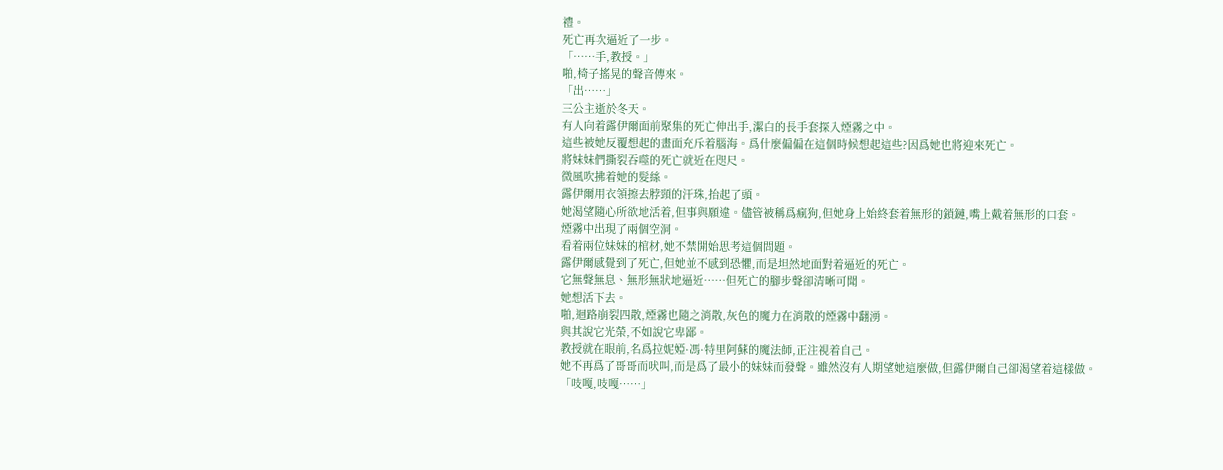禮。
死亡再次逼近了一步。
「……手,教授。」
啪,椅子搖晃的聲音傳來。
「出……」
三公主逝於冬天。
有人向着露伊爾面前聚集的死亡伸出手,潔白的長手套探入煙霧之中。
這些被她反覆想起的畫面充斥着腦海。爲什麼偏偏在這個時候想起這些?因爲她也將迎來死亡。
將妹妹們撕裂吞噬的死亡就近在咫尺。
微風吹拂着她的髮絲。
露伊爾用衣領擦去脖頸的汗珠,抬起了頭。
她渴望隨心所欲地活着,但事與願違。儘管被稱爲瘋狗,但她身上始終套着無形的鎖鏈,嘴上戴着無形的口套。
煙霧中出現了兩個空洞。
看着兩位妹妹的棺材,她不禁開始思考這個問題。
露伊爾感覺到了死亡,但她並不感到恐懼,而是坦然地面對着逼近的死亡。
它無聲無息、無形無狀地逼近⋯⋯但死亡的腳步聲卻清晰可聞。
她想活下去。
啪,迴路崩裂四散,煙霧也隨之消散,灰色的魔力在消散的煙霧中翻湧。
與其說它光榮,不如說它卑鄙。
教授就在眼前,名爲拉妮婭·馮·特里阿蘇的魔法師,正注視着自己。
她不再爲了哥哥而吠叫,而是爲了最小的妹妹而發聲。雖然沒有人期望她這麼做,但露伊爾自己卻渴望着這樣做。
「吱嘎,吱嘎……」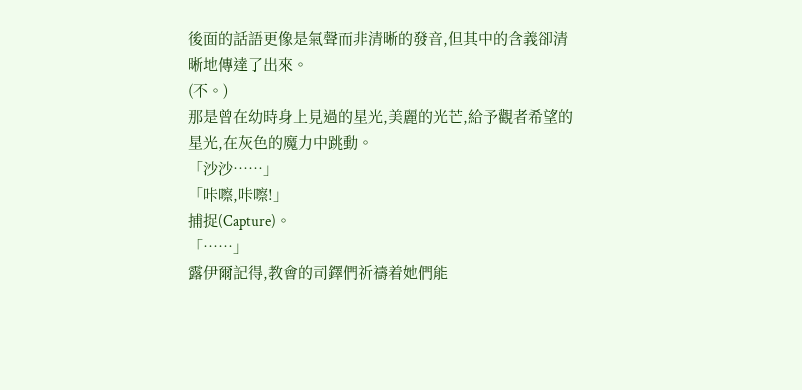後面的話語更像是氣聲而非清晰的發音,但其中的含義卻清晰地傳達了出來。
(不。)
那是曾在幼時身上見過的星光,美麗的光芒,給予觀者希望的星光,在灰色的魔力中跳動。
「沙沙……」
「咔嚓,咔嚓!」
捕捉(Capture)。
「……」
露伊爾記得,教會的司鐸們祈禱着她們能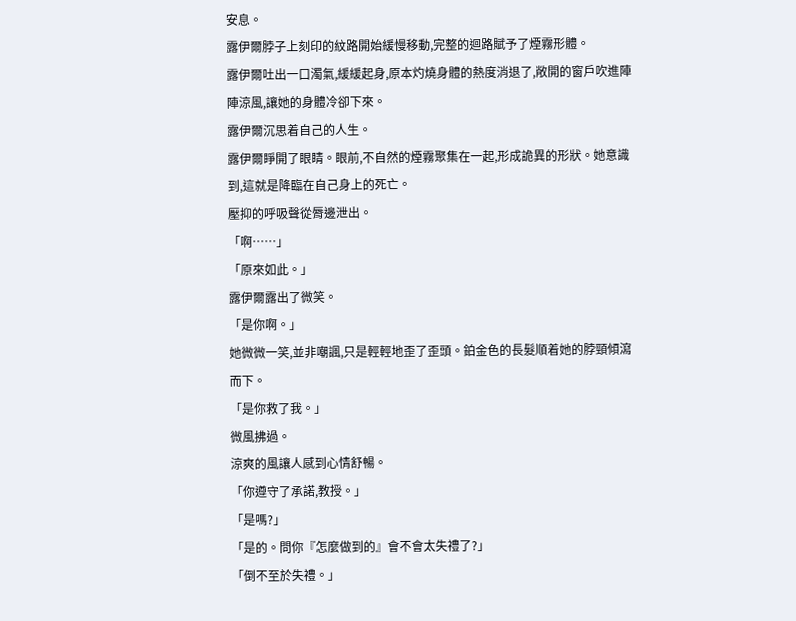安息。
露伊爾脖子上刻印的紋路開始緩慢移動,完整的迴路賦予了煙霧形體。
露伊爾吐出一口濁氣,緩緩起身,原本灼燒身體的熱度消退了,敞開的窗戶吹進陣陣涼風,讓她的身體冷卻下來。
露伊爾沉思着自己的人生。
露伊爾睜開了眼睛。眼前,不自然的煙霧聚集在一起,形成詭異的形狀。她意識到,這就是降臨在自己身上的死亡。
壓抑的呼吸聲從脣邊泄出。
「啊……」
「原來如此。」
露伊爾露出了微笑。
「是你啊。」
她微微一笑,並非嘲諷,只是輕輕地歪了歪頭。鉑金色的長髮順着她的脖頸傾瀉而下。
「是你救了我。」
微風拂過。
涼爽的風讓人感到心情舒暢。
「你遵守了承諾,教授。」
「是嗎?」
「是的。問你『怎麼做到的』會不會太失禮了?」
「倒不至於失禮。」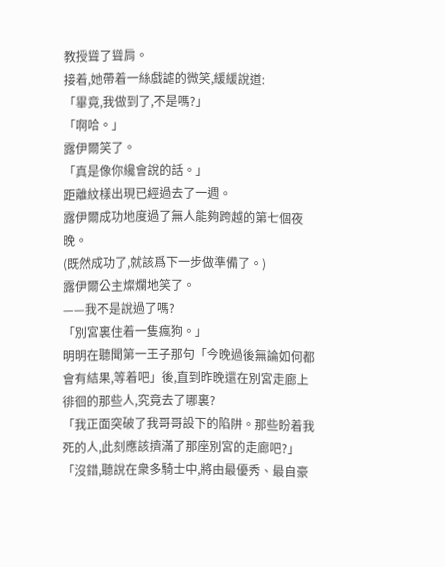教授聳了聳肩。
接着,她帶着一絲戲謔的微笑,緩緩說道:
「畢竟,我做到了,不是嗎?」
「啊哈。」
露伊爾笑了。
「真是像你纔會說的話。」
距離紋樣出現已經過去了一週。
露伊爾成功地度過了無人能夠跨越的第七個夜晚。
(既然成功了,就該爲下一步做準備了。)
露伊爾公主燦爛地笑了。
——我不是說過了嗎?
「別宮裏住着一隻瘋狗。」
明明在聽聞第一王子那句「今晚過後無論如何都會有結果,等着吧」後,直到昨晚還在別宮走廊上徘徊的那些人,究竟去了哪裏?
「我正面突破了我哥哥設下的陷阱。那些盼着我死的人,此刻應該擠滿了那座別宮的走廊吧?」
「沒錯,聽說在衆多騎士中,將由最優秀、最自豪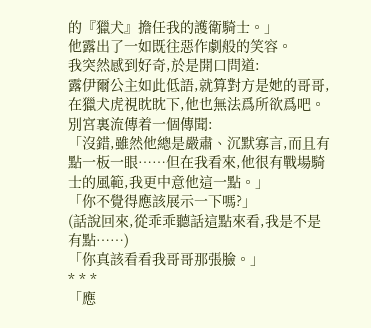的『獵犬』擔任我的護衛騎士。」
他露出了一如既往惡作劇般的笑容。
我突然感到好奇,於是開口問道:
露伊爾公主如此低語,就算對方是她的哥哥,在獵犬虎視眈眈下,他也無法爲所欲爲吧。
別宮裏流傳着一個傳聞:
「沒錯,雖然他總是嚴肅、沉默寡言,而且有點一板一眼⋯⋯但在我看來,他很有戰場騎士的風範,我更中意他這一點。」
「你不覺得應該展示一下嗎?」
(話說回來,從乖乖聽話這點來看,我是不是有點……)
「你真該看看我哥哥那張臉。」
* * *
「應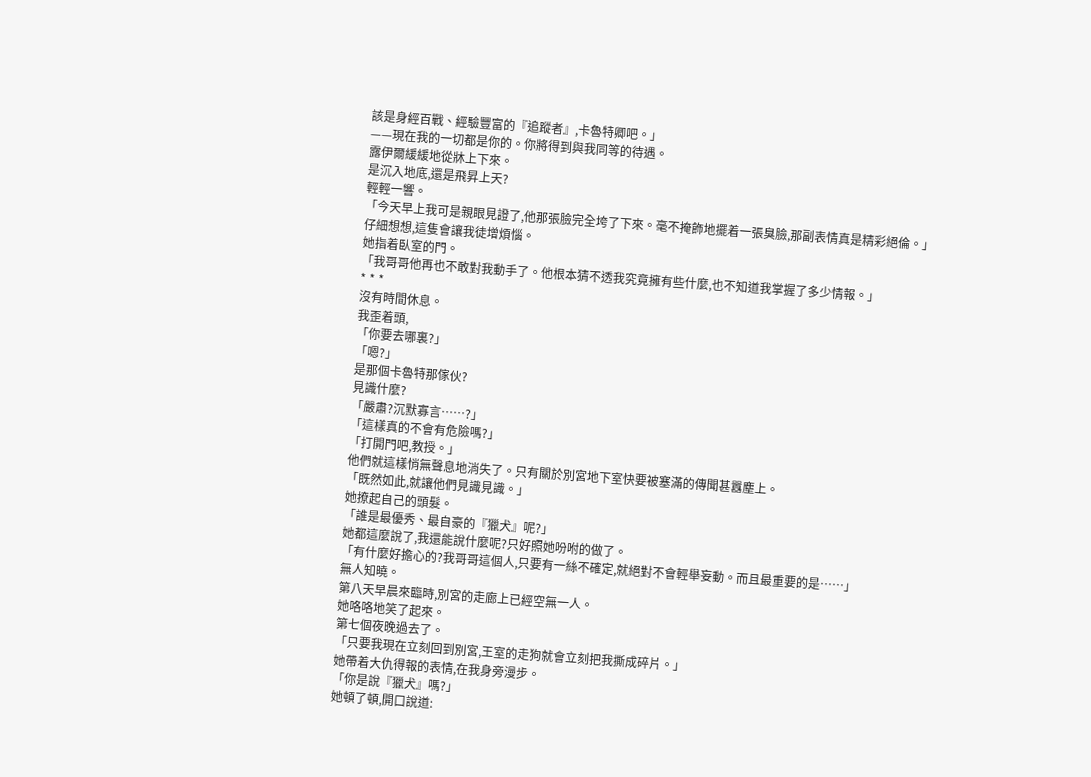該是身經百戰、經驗豐富的『追蹤者』,卡魯特卿吧。」
——現在我的一切都是你的。你將得到與我同等的待遇。
露伊爾緩緩地從牀上下來。
是沉入地底,還是飛昇上天?
輕輕一響。
「今天早上我可是親眼見證了,他那張臉完全垮了下來。毫不掩飾地擺着一張臭臉,那副表情真是精彩絕倫。」
仔細想想,這隻會讓我徒增煩惱。
她指着臥室的門。
「我哥哥他再也不敢對我動手了。他根本猜不透我究竟擁有些什麼,也不知道我掌握了多少情報。」
* * *
沒有時間休息。
我歪着頭,
「你要去哪裏?」
「嗯?」
是那個卡魯特那傢伙?
見識什麼?
「嚴肅?沉默寡言⋯⋯?」
「這樣真的不會有危險嗎?」
「打開門吧,教授。」
他們就這樣悄無聲息地消失了。只有關於別宮地下室快要被塞滿的傳聞甚囂塵上。
「既然如此,就讓他們見識見識。」
她撩起自己的頭髮。
「誰是最優秀、最自豪的『獵犬』呢?」
她都這麼說了,我還能說什麼呢?只好照她吩咐的做了。
「有什麼好擔心的?我哥哥這個人,只要有一絲不確定,就絕對不會輕舉妄動。而且最重要的是……」
無人知曉。
第八天早晨來臨時,別宮的走廊上已經空無一人。
她咯咯地笑了起來。
第七個夜晚過去了。
「只要我現在立刻回到別宮,王室的走狗就會立刻把我撕成碎片。」
她帶着大仇得報的表情,在我身旁漫步。
「你是說『獵犬』嗎?」
她頓了頓,開口說道: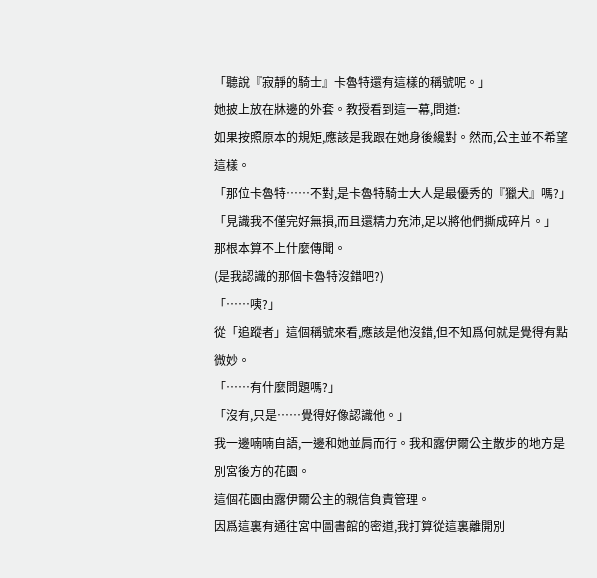「聽說『寂靜的騎士』卡魯特還有這樣的稱號呢。」
她披上放在牀邊的外套。教授看到這一幕,問道:
如果按照原本的規矩,應該是我跟在她身後纔對。然而,公主並不希望這樣。
「那位卡魯特⋯⋯不對,是卡魯特騎士大人是最優秀的『獵犬』嗎?」
「見識我不僅完好無損,而且還精力充沛,足以將他們撕成碎片。」
那根本算不上什麼傳聞。
(是我認識的那個卡魯特沒錯吧?)
「⋯⋯咦?」
從「追蹤者」這個稱號來看,應該是他沒錯,但不知爲何就是覺得有點微妙。
「⋯⋯有什麼問題嗎?」
「沒有,只是⋯⋯覺得好像認識他。」
我一邊喃喃自語,一邊和她並肩而行。我和露伊爾公主散步的地方是別宮後方的花園。
這個花園由露伊爾公主的親信負責管理。
因爲這裏有通往宮中圖書館的密道,我打算從這裏離開別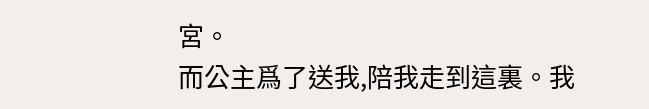宮。
而公主爲了送我,陪我走到這裏。我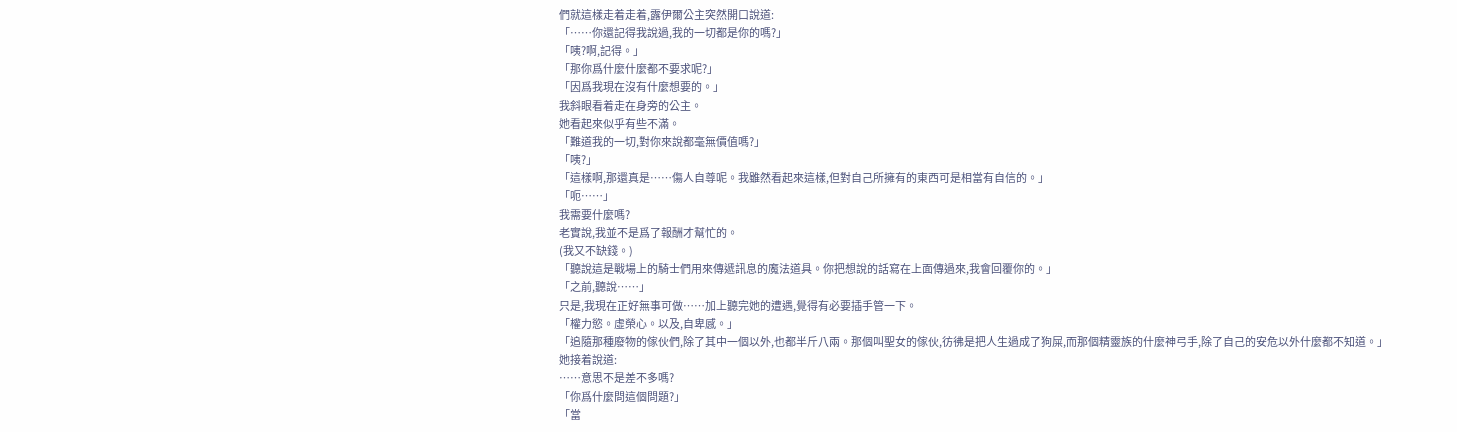們就這樣走着走着,露伊爾公主突然開口說道:
「⋯⋯你還記得我說過,我的一切都是你的嗎?」
「咦?啊,記得。」
「那你爲什麼什麼都不要求呢?」
「因爲我現在沒有什麼想要的。」
我斜眼看着走在身旁的公主。
她看起來似乎有些不滿。
「難道我的一切,對你來說都毫無價值嗎?」
「咦?」
「這樣啊,那還真是……傷人自尊呢。我雖然看起來這樣,但對自己所擁有的東西可是相當有自信的。」
「呃……」
我需要什麼嗎?
老實說,我並不是爲了報酬才幫忙的。
(我又不缺錢。)
「聽說這是戰場上的騎士們用來傳遞訊息的魔法道具。你把想說的話寫在上面傳過來,我會回覆你的。」
「之前,聽說⋯⋯」
只是,我現在正好無事可做……加上聽完她的遭遇,覺得有必要插手管一下。
「權力慾。虛榮心。以及,自卑感。」
「追隨那種廢物的傢伙們,除了其中一個以外,也都半斤八兩。那個叫聖女的傢伙,彷彿是把人生過成了狗屎,而那個精靈族的什麼神弓手,除了自己的安危以外什麼都不知道。」
她接着說道:
⋯⋯意思不是差不多嗎?
「你爲什麼問這個問題?」
「當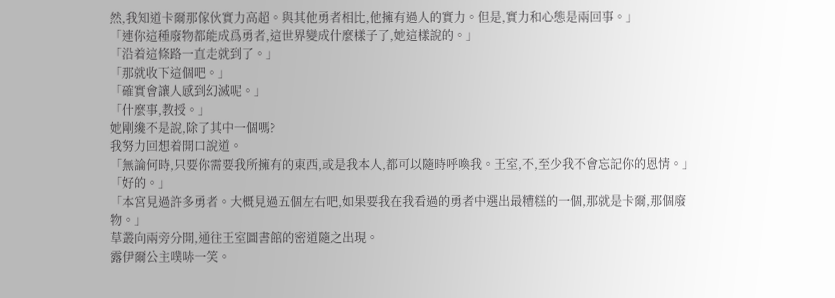然,我知道卡爾那傢伙實力高超。與其他勇者相比,他擁有過人的實力。但是,實力和心態是兩回事。」
「連你這種廢物都能成爲勇者,這世界變成什麼樣子了,她這樣說的。」
「沿着這條路一直走就到了。」
「那就收下這個吧。」
「確實會讓人感到幻滅呢。」
「什麼事,教授。」
她剛纔不是說,除了其中一個嗎?
我努力回想着開口說道。
「無論何時,只要你需要我所擁有的東西,或是我本人,都可以隨時呼喚我。王室,不,至少我不會忘記你的恩情。」
「好的。」
「本宮見過許多勇者。大概見過五個左右吧,如果要我在我看過的勇者中選出最糟糕的一個,那就是卡爾,那個廢物。」
草叢向兩旁分開,通往王室圖書館的密道隨之出現。
露伊爾公主噗哧一笑。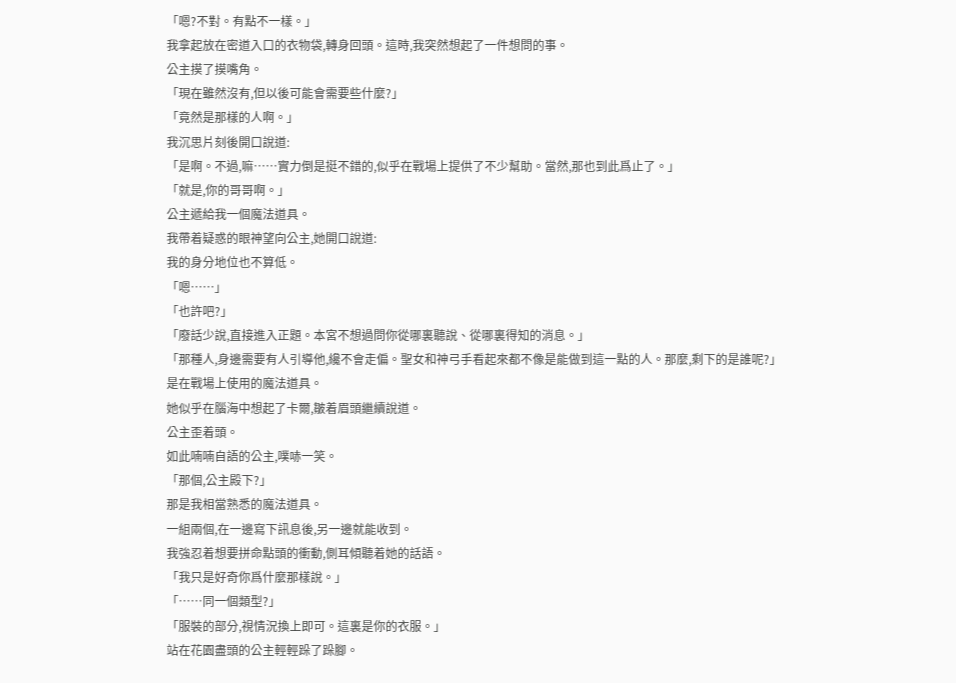「嗯?不對。有點不一樣。」
我拿起放在密道入口的衣物袋,轉身回頭。這時,我突然想起了一件想問的事。
公主摸了摸嘴角。
「現在雖然沒有,但以後可能會需要些什麼?」
「竟然是那樣的人啊。」
我沉思片刻後開口說道:
「是啊。不過,嘛……實力倒是挺不錯的,似乎在戰場上提供了不少幫助。當然,那也到此爲止了。」
「就是,你的哥哥啊。」
公主遞給我一個魔法道具。
我帶着疑惑的眼神望向公主,她開口說道:
我的身分地位也不算低。
「嗯⋯⋯」
「也許吧?」
「廢話少說,直接進入正題。本宮不想過問你從哪裏聽說、從哪裏得知的消息。」
「那種人,身邊需要有人引導他,纔不會走偏。聖女和神弓手看起來都不像是能做到這一點的人。那麼,剩下的是誰呢?」
是在戰場上使用的魔法道具。
她似乎在腦海中想起了卡爾,皺着眉頭繼續說道。
公主歪着頭。
如此喃喃自語的公主,噗哧一笑。
「那個,公主殿下?」
那是我相當熟悉的魔法道具。
一組兩個,在一邊寫下訊息後,另一邊就能收到。
我強忍着想要拼命點頭的衝動,側耳傾聽着她的話語。
「我只是好奇你爲什麼那樣說。」
「⋯⋯同一個類型?」
「服裝的部分,視情況換上即可。這裏是你的衣服。」
站在花園盡頭的公主輕輕跺了跺腳。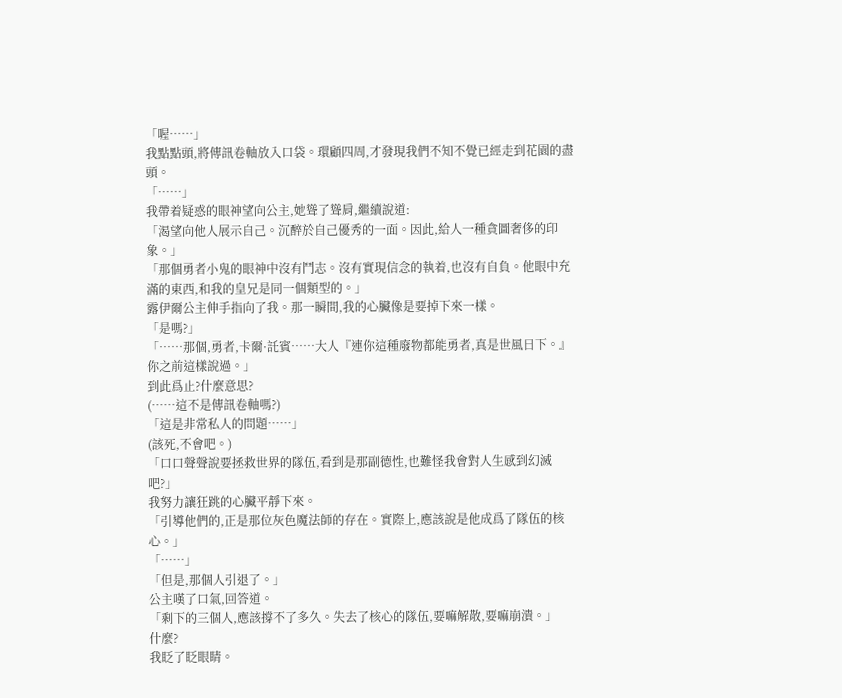「喔⋯⋯」
我點點頭,將傳訊卷軸放入口袋。環顧四周,才發現我們不知不覺已經走到花園的盡頭。
「⋯⋯」
我帶着疑惑的眼神望向公主,她聳了聳肩,繼續說道:
「渴望向他人展示自己。沉醉於自己優秀的一面。因此,給人一種貪圖奢侈的印象。」
「那個勇者小鬼的眼神中沒有鬥志。沒有實現信念的執着,也沒有自負。他眼中充滿的東西,和我的皇兄是同一個類型的。」
露伊爾公主伸手指向了我。那一瞬間,我的心臟像是要掉下來一樣。
「是嗎?」
「⋯⋯那個,勇者,卡爾·託賓⋯⋯大人『連你這種廢物都能勇者,真是世風日下。』你之前這樣說過。」
到此爲止?什麼意思?
(……這不是傳訊卷軸嗎?)
「這是非常私人的問題⋯⋯」
(該死,不會吧。)
「口口聲聲說要拯救世界的隊伍,看到是那副德性,也難怪我會對人生感到幻滅吧?」
我努力讓狂跳的心臟平靜下來。
「引導他們的,正是那位灰色魔法師的存在。實際上,應該說是他成爲了隊伍的核心。」
「……」
「但是,那個人引退了。」
公主嘆了口氣,回答道。
「剩下的三個人,應該撐不了多久。失去了核心的隊伍,要嘛解散,要嘛崩潰。」
什麼?
我眨了眨眼睛。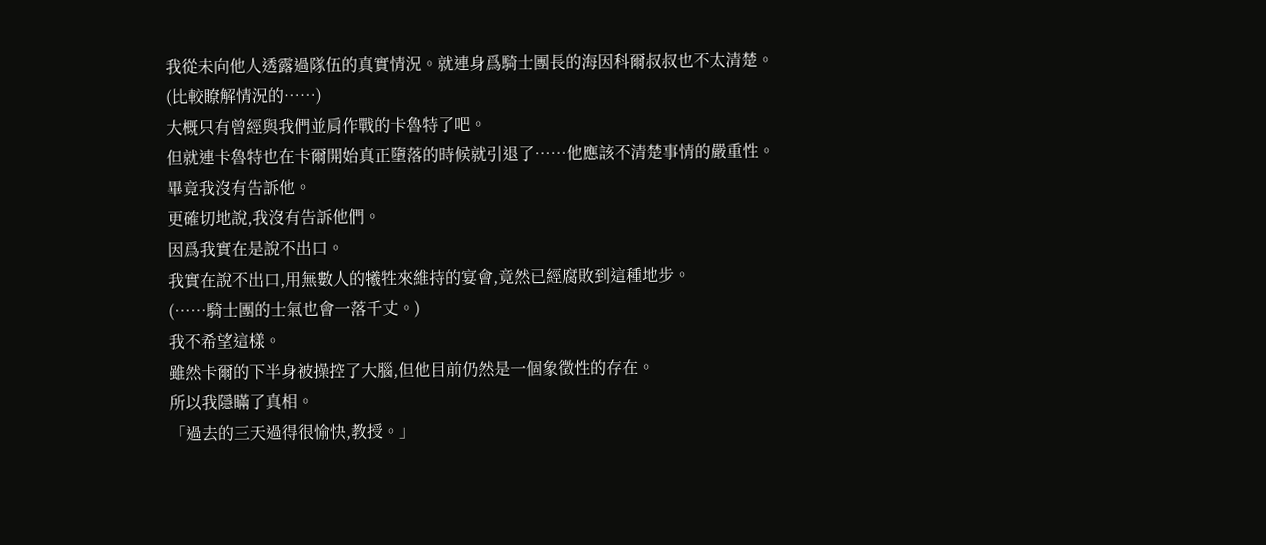我從未向他人透露過隊伍的真實情況。就連身爲騎士團長的海因科爾叔叔也不太清楚。
(比較瞭解情況的……)
大概只有曾經與我們並肩作戰的卡魯特了吧。
但就連卡魯特也在卡爾開始真正墮落的時候就引退了……他應該不清楚事情的嚴重性。
畢竟我沒有告訴他。
更確切地說,我沒有告訴他們。
因爲我實在是說不出口。
我實在說不出口,用無數人的犧牲來維持的宴會,竟然已經腐敗到這種地步。
(……騎士團的士氣也會一落千丈。)
我不希望這樣。
雖然卡爾的下半身被操控了大腦,但他目前仍然是一個象徵性的存在。
所以我隱瞞了真相。
「過去的三天過得很愉快,教授。」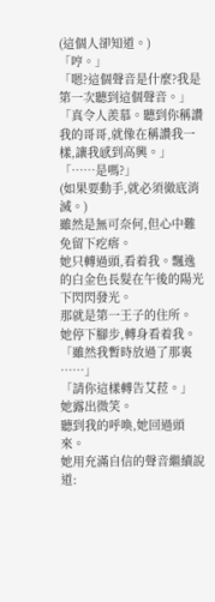(這個人卻知道。)
「哼。」
「嗯?這個聲音是什麼?我是第一次聽到這個聲音。」
「真令人羨慕。聽到你稱讚我的哥哥,就像在稱讚我一樣,讓我感到高興。」
「……是嗎?」
(如果要動手,就必須徹底消滅。)
雖然是無可奈何,但心中難免留下疙瘩。
她只轉過頭,看着我。飄逸的白金色長髮在午後的陽光下閃閃發光。
那就是第一王子的住所。
她停下腳步,轉身看着我。
「雖然我暫時放過了那裏⋯⋯」
「請你這樣轉告艾菈。」
她露出微笑。
聽到我的呼喚,她回過頭來。
她用充滿自信的聲音繼續說道: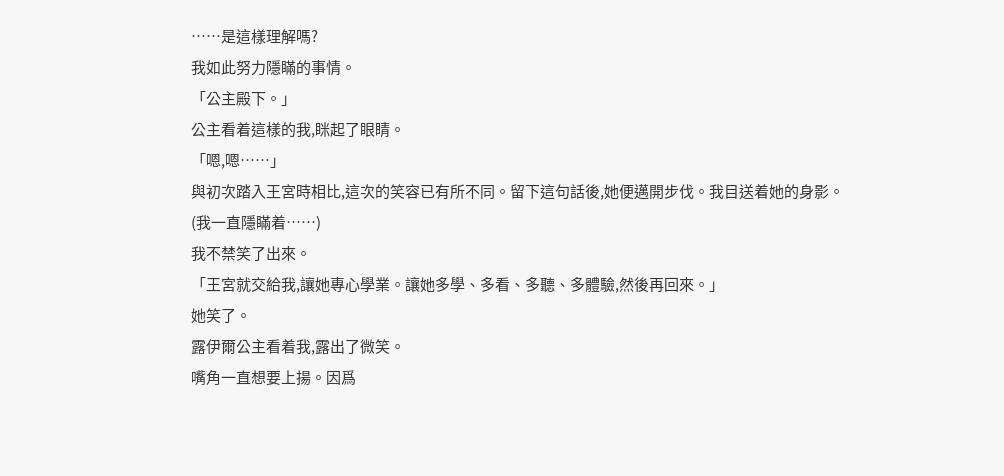……是這樣理解嗎?
我如此努力隱瞞的事情。
「公主殿下。」
公主看着這樣的我,眯起了眼睛。
「嗯,嗯……」
與初次踏入王宮時相比,這次的笑容已有所不同。留下這句話後,她便邁開步伐。我目送着她的身影。
(我一直隱瞞着……)
我不禁笑了出來。
「王宮就交給我,讓她專心學業。讓她多學、多看、多聽、多體驗,然後再回來。」
她笑了。
露伊爾公主看着我,露出了微笑。
嘴角一直想要上揚。因爲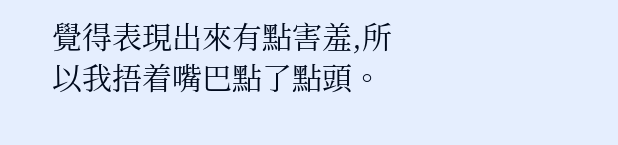覺得表現出來有點害羞,所以我捂着嘴巴點了點頭。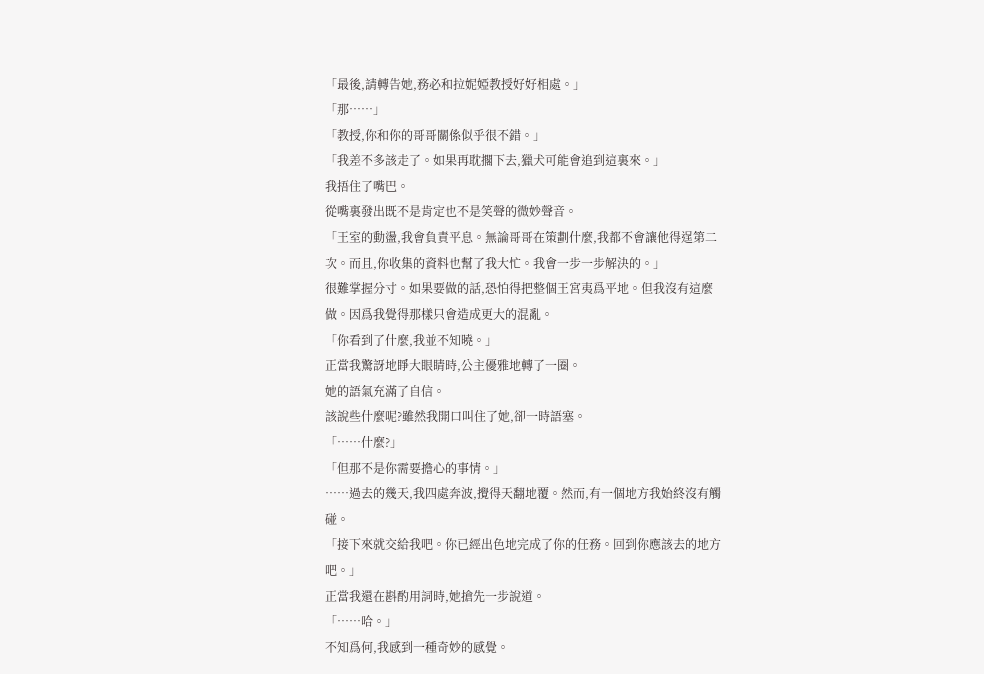「最後,請轉告她,務必和拉妮婭教授好好相處。」
「那⋯⋯」
「教授,你和你的哥哥關係似乎很不錯。」
「我差不多該走了。如果再耽擱下去,獵犬可能會追到這裏來。」
我捂住了嘴巴。
從嘴裏發出既不是肯定也不是笑聲的微妙聲音。
「王室的動盪,我會負責平息。無論哥哥在策劃什麼,我都不會讓他得逞第二次。而且,你收集的資料也幫了我大忙。我會一步一步解決的。」
很難掌握分寸。如果要做的話,恐怕得把整個王宮夷爲平地。但我沒有這麼做。因爲我覺得那樣只會造成更大的混亂。
「你看到了什麼,我並不知曉。」
正當我驚訝地睜大眼睛時,公主優雅地轉了一圈。
她的語氣充滿了自信。
該說些什麼呢?雖然我開口叫住了她,卻一時語塞。
「……什麼?」
「但那不是你需要擔心的事情。」
⋯⋯過去的幾天,我四處奔波,攪得天翻地覆。然而,有一個地方我始終沒有觸碰。
「接下來就交給我吧。你已經出色地完成了你的任務。回到你應該去的地方吧。」
正當我還在斟酌用詞時,她搶先一步說道。
「⋯⋯哈。」
不知爲何,我感到一種奇妙的感覺。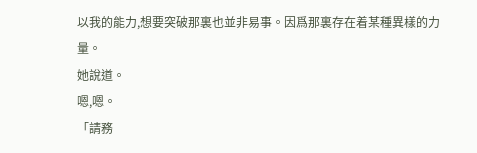以我的能力,想要突破那裏也並非易事。因爲那裏存在着某種異樣的力量。
她說道。
嗯,嗯。
「請務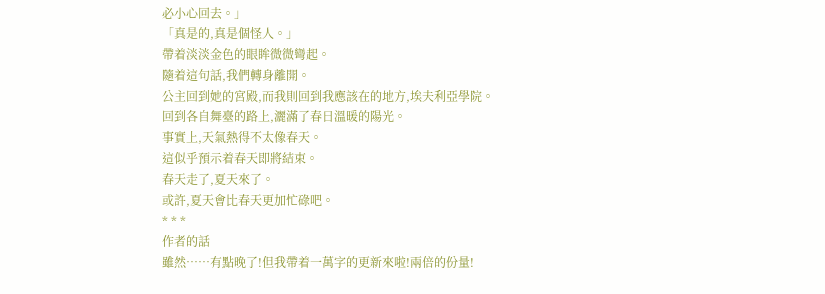必小心回去。」
「真是的,真是個怪人。」
帶着淡淡金色的眼眸微微彎起。
隨着這句話,我們轉身離開。
公主回到她的宮殿,而我則回到我應該在的地方,埃夫利亞學院。
回到各自舞臺的路上,灑滿了春日溫暖的陽光。
事實上,天氣熱得不太像春天。
這似乎預示着春天即將結束。
春天走了,夏天來了。
或許,夏天會比春天更加忙碌吧。
* * *
作者的話
雖然……有點晚了!但我帶着一萬字的更新來啦!兩倍的份量!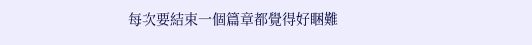每次要結束一個篇章都覺得好睏難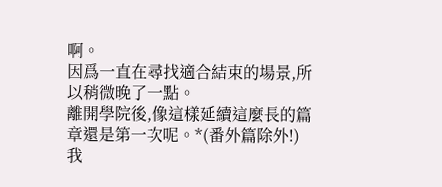啊。
因爲一直在尋找適合結束的場景,所以稍微晚了一點。
離開學院後,像這樣延續這麼長的篇章還是第一次呢。*(番外篇除外!)
我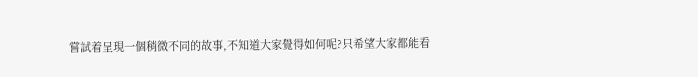嘗試着呈現一個稍微不同的故事,不知道大家覺得如何呢?只希望大家都能看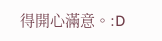得開心滿意。:D